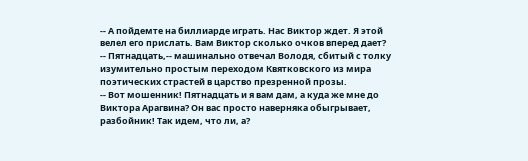-- А пойдемте на биллиарде играть. Нас Виктор ждет. Я этой велел его прислать. Вам Виктор сколько очков вперед дает?
-- Пятнадцать,-- машинально отвечал Володя, сбитый с толку изумительно простым переходом Квятковского из мира поэтических страстей в царство презренной прозы.
-- Вот мошенник! Пятнадцать и я вам дам, а куда же мне до Виктора Арагвина? Он вас просто наверняка обыгрывает, разбойник! Так идем, что ли, а?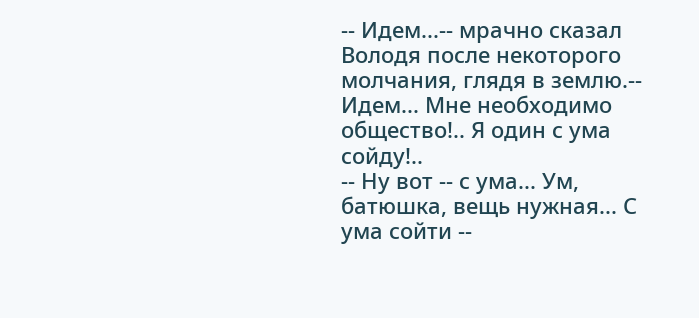-- Идем...-- мрачно сказал Володя после некоторого молчания, глядя в землю.-- Идем... Мне необходимо общество!.. Я один с ума сойду!..
-- Ну вот -- с ума... Ум, батюшка, вещь нужная... С ума сойти --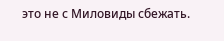это не с Миловиды сбежать.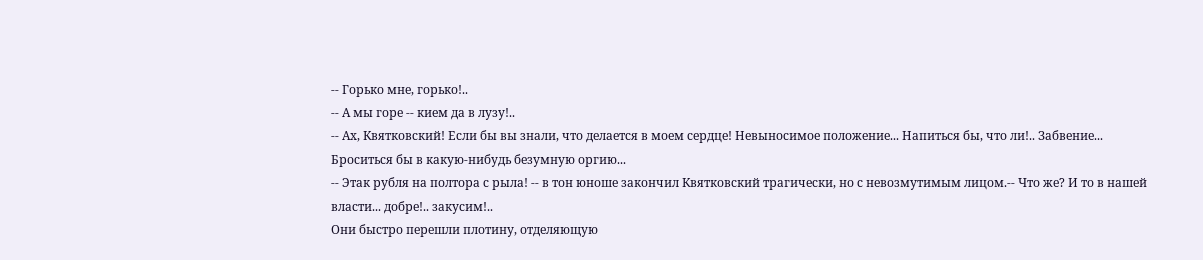-- Горько мне, горько!..
-- А мы горе -- кием да в лузу!..
-- Ах, Квятковский! Если бы вы знали, что делается в моем сердце! Невыносимое положение... Напиться бы, что ли!.. Забвение... Броситься бы в какую-нибудь безумную оргию...
-- Этак рубля на полтора с рыла! -- в тон юноше закончил Квятковский трагически, но с невозмутимым лицом.-- Что же? И то в нашей власти... добре!.. закусим!..
Они быстро перешли плотину, отделяющую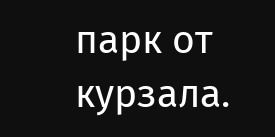парк от курзала.